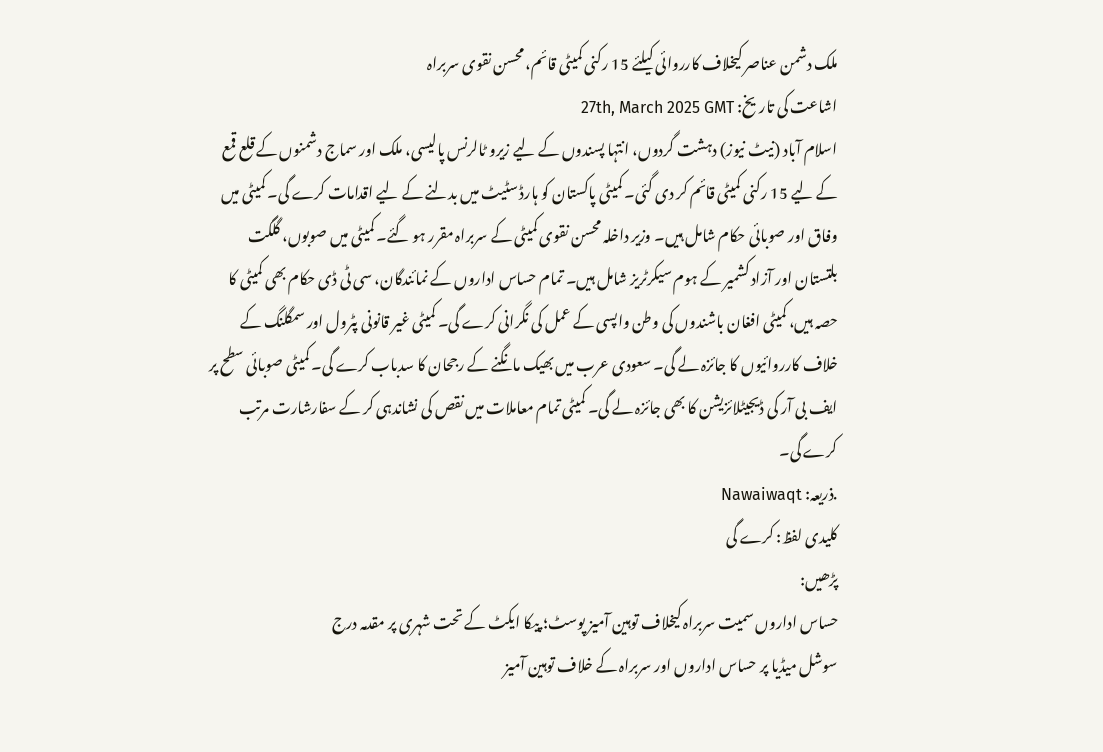ملک دشمن عناصر کیخلاف کارروائی کیلئے 15 رکنی کمیٹی قائم، محسن نقوی سربراہ
اشاعت کی تاریخ: 27th, March 2025 GMT
اسلام آباد (نیٹ نیوز) دہشت گردوں، انتہا پسندوں کے لیے زیرو ٹالرنس پالیسی، ملک اور سماج دشمنوں کے قلع قمع کے لیے 15 رکنی کمیٹی قائم کر دی گئی۔ کمیٹی پاکستان کو ہارڈ سٹیٹ میں بدلنے کے لیے اقدامات کرے گی۔ کمیٹی میں وفاق اور صوبائی حکام شامل ہیں۔ وزیر داخلہ محسن نقوی کمیٹی کے سربراہ مقرر ہو گئے۔ کمیٹی میں صوبوں، گلگت بلتستان اور آزاد کشمیر کے ہوم سیکرٹریز شامل ہیں۔ تمام حساس اداروں کے نمائندگان، سی ٹی ڈی حکام بھی کمیٹی کا حصہ ہیں، کمیٹی افغان باشندوں کی وطن واپسی کے عمل کی نگرانی کرے گی۔ کمیٹی غیر قانونی پٹرول اور سمگلنگ کے خلاف کارروائیوں کا جائزہ لے گی۔ سعودی عرب میں بھیک مانگنے کے رجحان کا سدباب کرے گی۔ کمیٹی صوبائی سطح پر ایف بی آر کی ڈیجیٹلائزیشن کا بھی جائزہ لے گی۔ کمیٹی تمام معاملات میں نقص کی نشاندہی کر کے سفارشارت مرتب کرے گی۔
.ذریعہ: Nawaiwaqt
کلیدی لفظ: کرے گی
پڑھیں:
حساس اداروں سمیت سربراہ کیخلاف توہین آمیز پوسٹ؛ پیکا ایکٹ کے تحت شہری پر مقدمہ درج
سوشل میڈیا پر حساس اداروں اور سربراہ کے خلاف توہین آمیز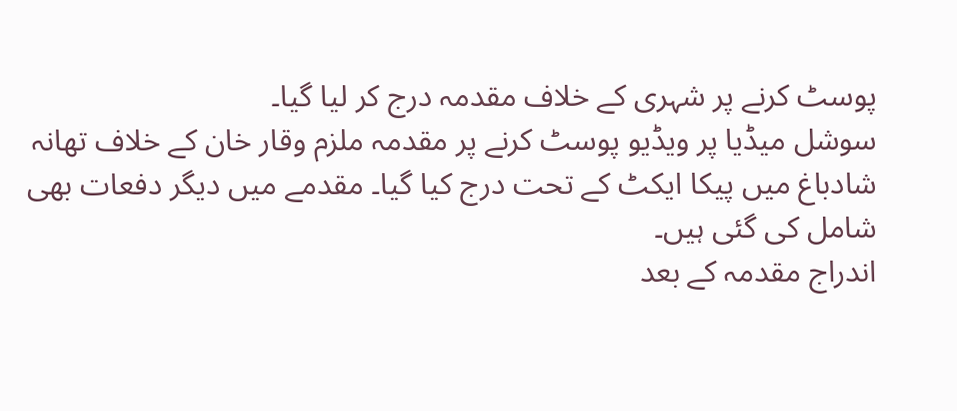پوسٹ کرنے پر شہری کے خلاف مقدمہ درج کر لیا گیا۔
سوشل میڈیا پر ویڈیو پوسٹ کرنے پر مقدمہ ملزم وقار خان کے خلاف تھانہ شادباغ میں پیکا ایکٹ کے تحت درج کیا گیا۔ مقدمے میں دیگر دفعات بھی شامل کی گئی ہیں۔
اندراج مقدمہ کے بعد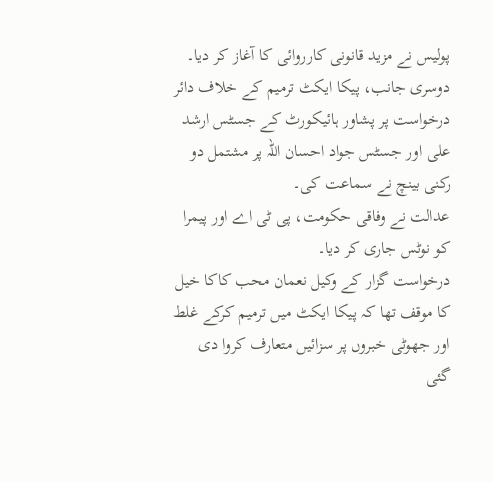پولیس نے مزید قانونی کارروائی کا آغاز کر دیا۔
دوسری جانب، پیکا ایکٹ ترمیم کے خلاف دائر درخواست پر پشاور ہائیکورٹ کے جسٹس ارشد علی اور جسٹس جواد احسان اللہ پر مشتمل دو رکنی بینچ نے سماعت کی۔
عدالت نے وفاقی حکومت، پی ٹی اے اور پیمرا کو نوٹس جاری کر دیا۔
درخواست گزار کے وکیل نعمان محب کاکا خیل کا موقف تھا کہ پیکا ایکٹ میں ترمیم کرکے غلط اور جھوٹی خبروں پر سزائیں متعارف کروا دی گئی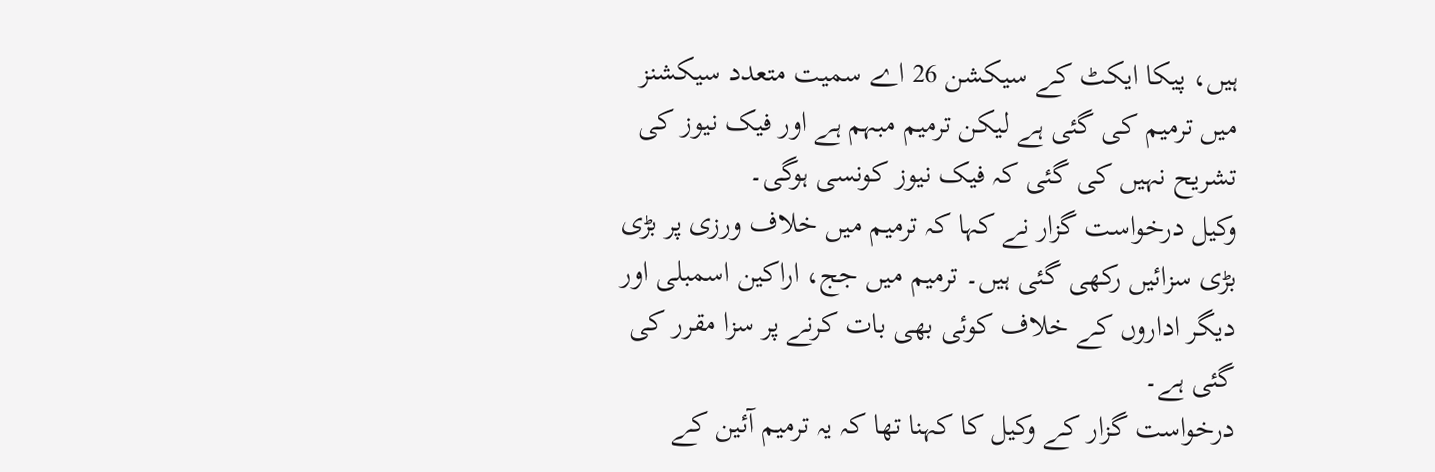ہیں، پیکا ایکٹ کے سیکشن 26 اے سمیت متعدد سیکشنز میں ترمیم کی گئی ہے لیکن ترمیم مبہم ہے اور فیک نیوز کی تشریح نہیں کی گئی کہ فیک نیوز کونسی ہوگی۔
وکیل درخواست گزار نے کہا کہ ترمیم میں خلاف ورزی پر بڑی بڑی سزائیں رکھی گئی ہیں۔ ترمیم میں جج، اراکین اسمبلی اور دیگر اداروں کے خلاف کوئی بھی بات کرنے پر سزا مقرر کی گئی ہے۔
درخواست گزار کے وکیل کا کہنا تھا کہ یہ ترمیم آئین کے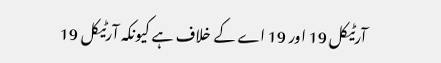آرٹیکل 19 اور 19 اے کے خلاف ہے کیونکہ آرٹیکل 19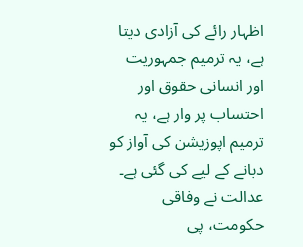اظہار رائے کی آزادی دیتا ہے، یہ ترمیم جمہوریت اور انسانی حقوق اور احتساب پر وار ہے، یہ ترمیم اپوزیشن کی آواز کو دبانے کے لیے کی گئی ہے۔
عدالت نے وفاقی حکومت، پی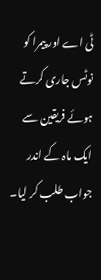ٹی اے اور پیمرا کو نوٹس جاری کرتے ہوئے فریقین سے ایک ماہ کے اندر جواب طلب کر لیا۔